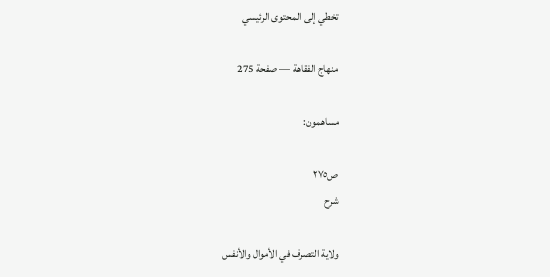تخطي إلى المحتوى الرئيسي

منهاج الفقاهة — صفحة 275

مساهمون:

ص٢٧٥
شرح

ولاية التصرف في الأموال والأنفس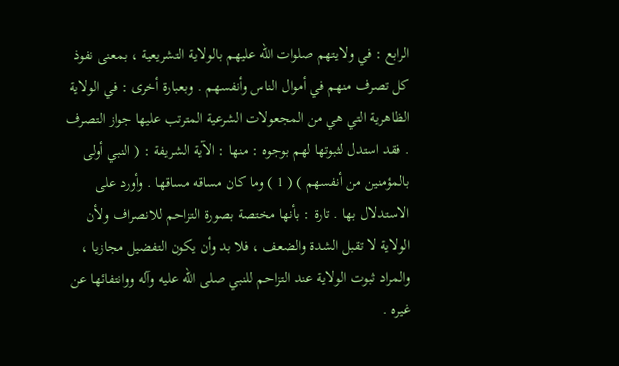الرابع : في ولايتهم صلوات الله عليهم بالولاية التشريعية ، بمعنى نفوذ كل تصرف منهم في أموال الناس وأنفسهم . وبعبارة أخرى : في الولاية الظاهرية التي هي من المجعولات الشرعية المترتب عليها جواز التصرف . فقد استدل لثبوتها لهم بوجوه : منها : الآية الشريفة : ( النبي أولى بالمؤمنين من أنفسهم ) ( 1 ) وما كان مساقه مساقها . وأورد على الاستدلال بها . تارة : بأنها مختصة بصورة التزاحم للانصراف ولأن الولاية لا تقبل الشدة والضعف ، فلا بد وأن يكون التفضيل مجازيا ، والمراد ثبوت الولاية عند التزاحم للنبي صلى الله عليه وآله ووانتفائها عن غيره .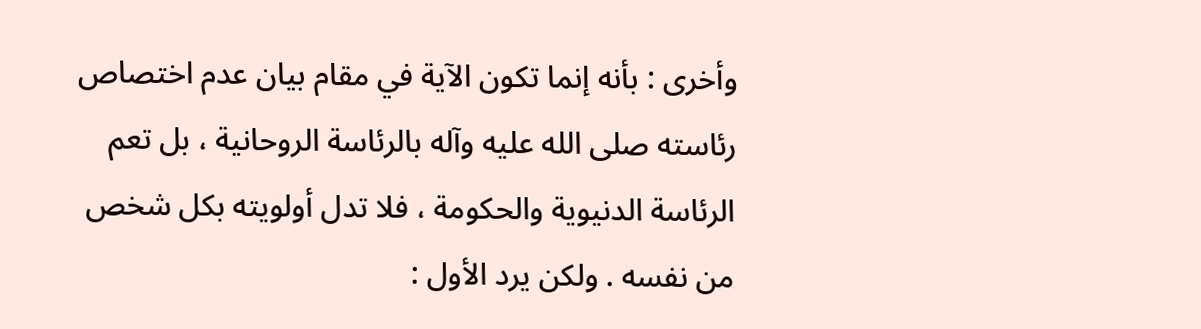وأخرى : بأنه إنما تكون الآية في مقام بيان عدم اختصاص رئاسته صلى الله عليه وآله بالرئاسة الروحانية ، بل تعم الرئاسة الدنيوية والحكومة ، فلا تدل أولويته بكل شخص من نفسه . ولكن يرد الأول :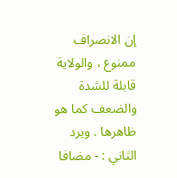إن الانصراف ممنوع ، والولاية قابلة للشدة والضعف كما هو ظاهرها . ويرد الثاني : - مضافا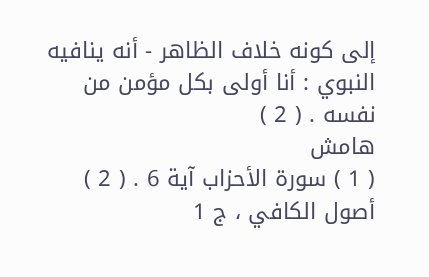إلى كونه خلاف الظاهر - أنه ينافيه النبوي : أنا أولى بكل مؤمن من نفسه . ( 2 )
هامش
( 1 ) سورة الأحزاب آية 6 . ( 2 ) أصول الكافي ، ج 1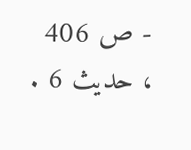- ص 406 ، حديث 6 .